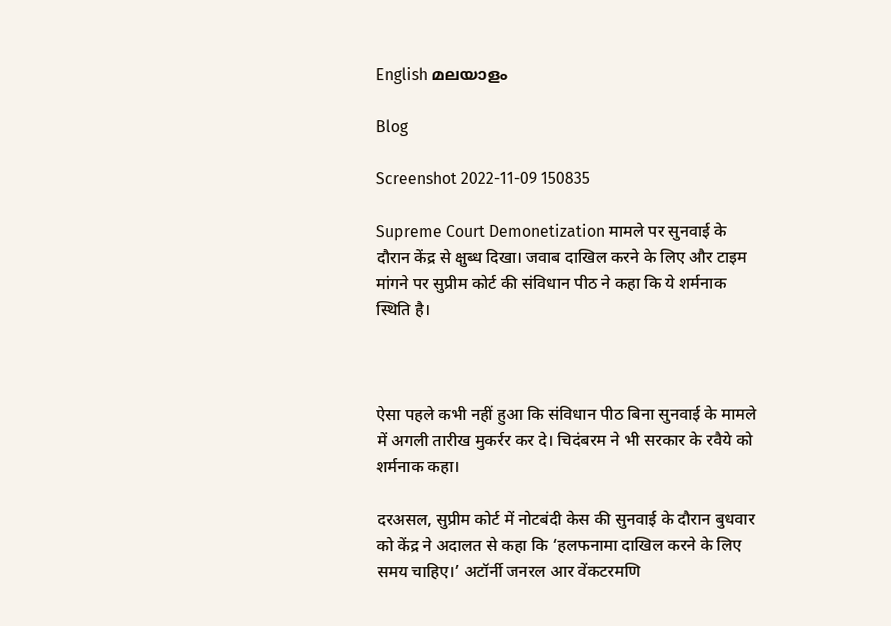English മലയാളം

Blog

Screenshot 2022-11-09 150835

Supreme Court Demonetization मामले पर सुनवाई के दौरान केंद्र से क्षुब्ध दिखा। जवाब दाखिल करने के लिए और टाइम मांगने पर सुप्रीम कोर्ट की संविधान पीठ ने कहा कि ये शर्मनाक स्थिति है।



ऐसा पहले कभी नहीं हुआ कि संविधान पीठ बिना सुनवाई के मामले में अगली तारीख मुकर्रर कर दे। चिदंबरम ने भी सरकार के रवैये को शर्मनाक कहा।

दरअसल, सुप्रीम कोर्ट में नोटबंदी केस की सुनवाई के दौरान बुधवार को केंद्र ने अदालत से कहा कि ‘हलफनामा दाखिल करने के लिए समय चाहिए।’ अटॉर्नी जनरल आर वेंकटरमणि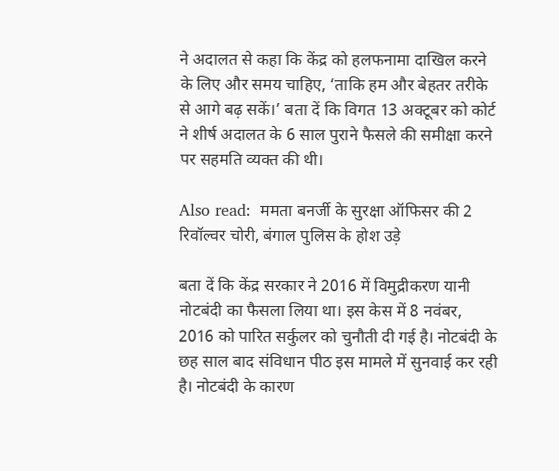ने अदालत से कहा कि केंद्र को हलफनामा दाखिल करने के लिए और समय चाहिए, ‘ताकि हम और बेहतर तरीके से आगे बढ़ सकें।’ बता दें कि विगत 13 अक्टूबर को कोर्ट ने शीर्ष अदालत के 6 साल पुराने फैसले की समीक्षा करने पर सहमति व्यक्त की थी।

Also read:  ममता बनर्जी के सुरक्षा ऑफिसर की 2 रिवॉल्वर चोरी, बंगाल पुलिस के होश उड़े

बता दें कि केंद्र सरकार ने 2016 में विमुद्रीकरण यानी नोटबंदी का फैसला लिया था। इस केस में 8 नवंबर, 2016 को पारित सर्कुलर को चुनौती दी गई है। नोटबंदी के छह साल बाद संविधान पीठ इस मामले में सुनवाई कर रही है। नोटबंदी के कारण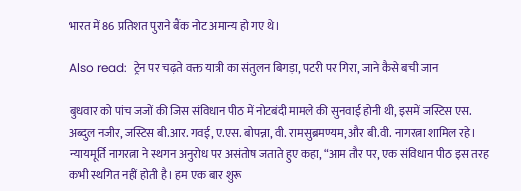भारत में 86 प्रतिशत पुराने बैंक नोट अमान्य हो गए थे।

Also read:  ट्रेन पर चढ़ते वक्त यात्री का संतुलन बिगड़ा, पटरी पर गिरा, जाने कैसे बची जान

बुधवार को पांच जजों की जिस संविधान पीठ में नोटबंदी मामले की सुनवाई होनी थी, इसमें जस्टिस एस. अब्दुल नजीर, जस्टिस बी.आर. गवई, ए.एस. बोपन्ना, वी. रामसुब्रमण्यम, और बी.वी. नागरत्ना शामिल रहे। न्यायमूर्ति नागरत्ना ने स्थगन अनुरोध पर असंतोष जताते हुए कहा, “आम तौर पर, एक संविधान पीठ इस तरह कभी स्थगित नहीं होती है। हम एक बार शुरू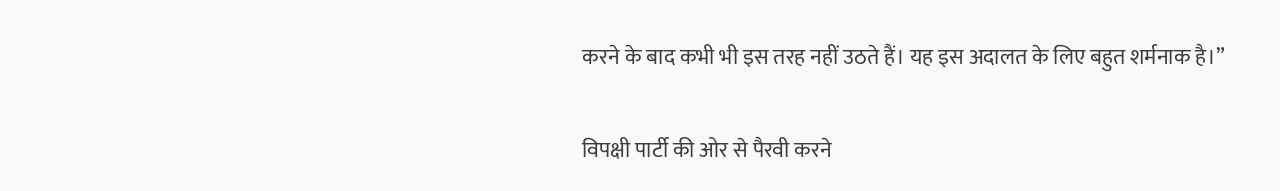करने के बाद कभी भी इस तरह नहीं उठते हैं। यह इस अदालत के लिए बहुत शर्मनाक है।”

विपक्षी पार्टी की ओर से पैरवी करने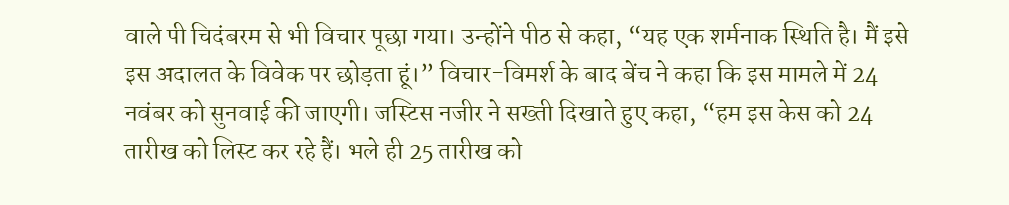वाले पी चिदंबरम से भी विचार पूछा गया। उन्होंने पीठ से कहा, “यह एक शर्मनाक स्थिति है। मैं इसे इस अदालत के विवेक पर छोड़ता हूं।” विचार-विमर्श के बाद बेंच ने कहा कि इस मामले में 24 नवंबर को सुनवाई की जाएगी। जस्टिस नजीर ने सख्ती दिखाते हुए कहा, “हम इस केस को 24 तारीख को लिस्ट कर रहे हैं। भले ही 25 तारीख को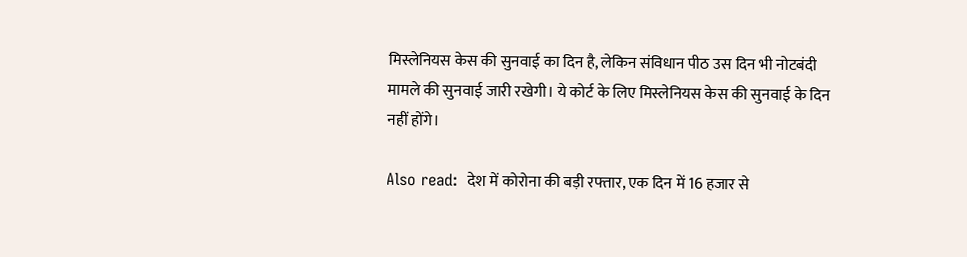मिस्लेनियस केस की सुनवाई का दिन है, लेकिन संविधान पीठ उस दिन भी नोटबंदी मामले की सुनवाई जारी रखेगी। ये कोर्ट के लिए मिस्लेनियस केस की सुनवाई के दिन नहीं होंगे।

Also read:  देश में कोरोना की बड़ी रफ्तार, एक दिन में 16 हजार से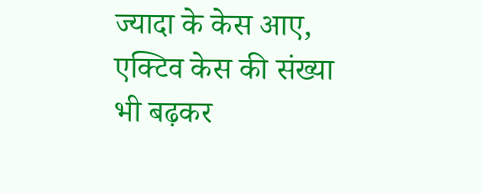ज्यादा के केस आए, एक्टिव केस की संख्या भी बढ़कर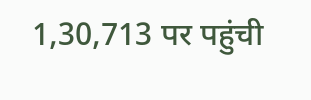1,30,713 पर पहुंची